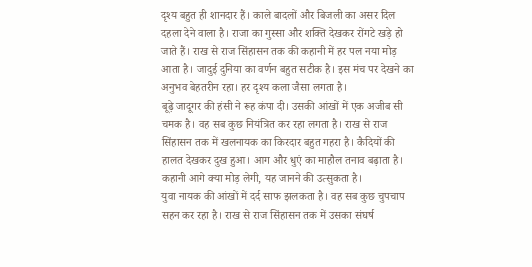दृश्य बहुत ही शानदार हैं। काले बादलों और बिजली का असर दिल दहला देने वाला है। राजा का गुस्सा और शक्ति देखकर रोंगटे खड़े हो जाते हैं। राख से राज सिंहासन तक की कहानी में हर पल नया मोड़ आता है। जादुई दुनिया का वर्णन बहुत सटीक है। इस मंच पर देखने का अनुभव बेहतरीन रहा। हर दृश्य कला जैसा लगता है।
बूढ़े जादूगर की हंसी ने रूह कंपा दी। उसकी आंखों में एक अजीब सी चमक है। वह सब कुछ नियंत्रित कर रहा लगता है। राख से राज सिंहासन तक में खलनायक का किरदार बहुत गहरा है। कैदियों की हालत देखकर दुख हुआ। आग और धुएं का माहौल तनाव बढ़ाता है। कहानी आगे क्या मोड़ लेगी, यह जानने की उत्सुकता है।
युवा नायक की आंखों में दर्द साफ झलकता है। वह सब कुछ चुपचाप सहन कर रहा है। राख से राज सिंहासन तक में उसका संघर्ष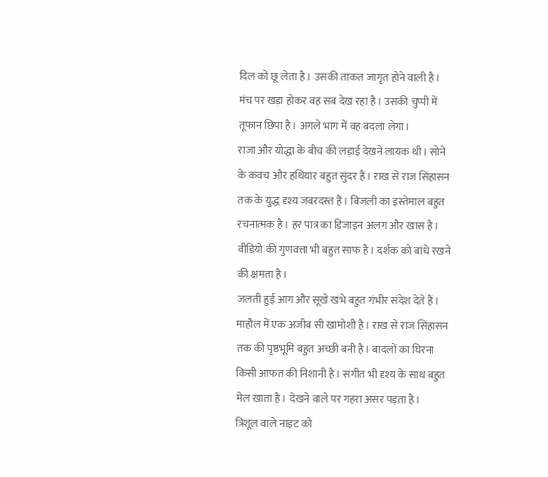दिल को छू लेता है। उसकी ताकत जागृत होने वाली है। मंच पर खड़ा होकर वह सब देख रहा है। उसकी चुप्पी में तूफान छिपा है। अगले भाग में वह बदला लेगा।
राजा और योद्धा के बीच की लड़ाई देखने लायक थी। सोने के कवच और हथियार बहुत सुंदर हैं। राख से राज सिंहासन तक के युद्ध दृश्य जबरदस्त हैं। बिजली का इस्तेमाल बहुत रचनात्मक है। हर पात्र का डिजाइन अलग और खास है। वीडियो की गुणवत्ता भी बहुत साफ है। दर्शक को बांधे रखने की क्षमता है।
जलती हुई आग और सूखे खंभे बहुत गंभीर संदेश देते हैं। माहौल में एक अजीब सी खामोशी है। राख से राज सिंहासन तक की पृष्ठभूमि बहुत अच्छी बनी है। बादलों का घिरना किसी आफत की निशानी है। संगीत भी दृश्य के साथ बहुत मेल खाता है। देखने वाले पर गहरा असर पड़ता है।
त्रिशूल वाले नाइट को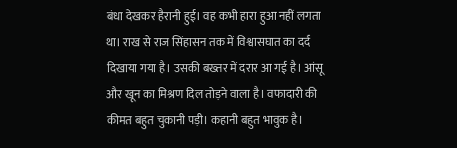बंधा देखकर हैरानी हुई। वह कभी हारा हुआ नहीं लगता था। राख से राज सिंहासन तक में विश्वासघात का दर्द दिखाया गया है। उसकी बख्तर में दरार आ गई है। आंसू और खून का मिश्रण दिल तोड़ने वाला है। वफादारी की कीमत बहुत चुकानी पड़ी। कहानी बहुत भावुक है।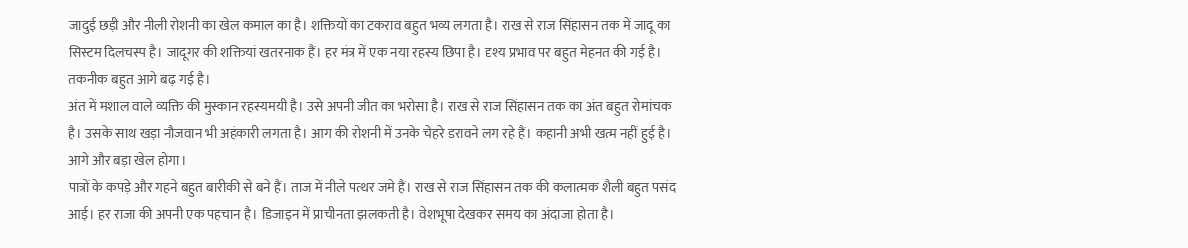जादुई छड़ी और नीली रोशनी का खेल कमाल का है। शक्तियों का टकराव बहुत भव्य लगता है। राख से राज सिंहासन तक में जादू का सिस्टम दिलचस्प है। जादूगर की शक्तियां खतरनाक हैं। हर मंत्र में एक नया रहस्य छिपा है। दृश्य प्रभाव पर बहुत मेहनत की गई है। तकनीक बहुत आगे बढ़ गई है।
अंत में मशाल वाले व्यक्ति की मुस्कान रहस्यमयी है। उसे अपनी जीत का भरोसा है। राख से राज सिंहासन तक का अंत बहुत रोमांचक है। उसके साथ खड़ा नौजवान भी अहंकारी लगता है। आग की रोशनी में उनके चेहरे डरावने लग रहे हैं। कहानी अभी खत्म नहीं हुई है। आगे और बड़ा खेल होगा।
पात्रों के कपड़े और गहने बहुत बारीकी से बने हैं। ताज में नीले पत्थर जमे हैं। राख से राज सिंहासन तक की कलात्मक शैली बहुत पसंद आई। हर राजा की अपनी एक पहचान है। डिजाइन में प्राचीनता झलकती है। वेशभूषा देखकर समय का अंदाजा होता है।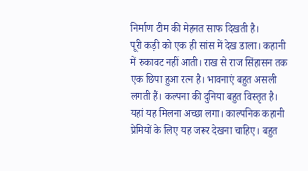निर्माण टीम की मेहनत साफ दिखती है।
पूरी कड़ी को एक ही सांस में देख डाला। कहानी में रुकावट नहीं आती। राख से राज सिंहासन तक एक छिपा हुआ रत्न है। भावनाएं बहुत असली लगती हैं। कल्पना की दुनिया बहुत विस्तृत है। यहां यह मिलना अच्छा लगा। काल्पनिक कहानी प्रेमियों के लिए यह जरूर देखना चाहिए। बहुत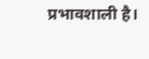प्रभावशाली है।